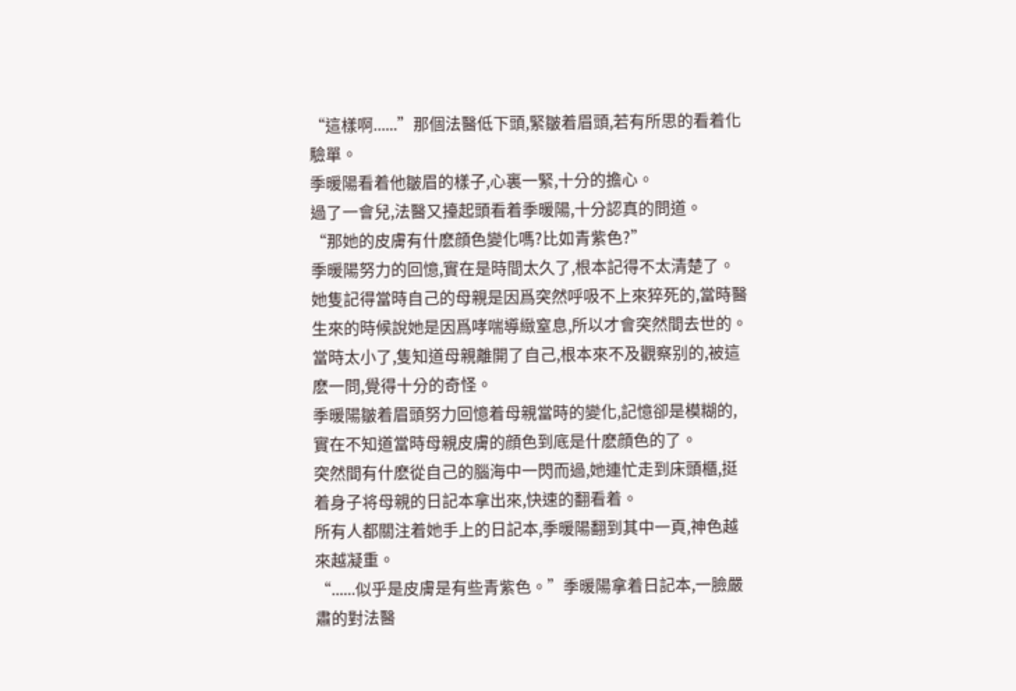“這樣啊......”那個法醫低下頭,緊皺着眉頭,若有所思的看着化驗單。
季暖陽看着他皺眉的樣子,心裏一緊,十分的擔心。
過了一會兒,法醫又擡起頭看着季暖陽,十分認真的問道。
“那她的皮膚有什麽顔色變化嗎?比如青紫色?”
季暖陽努力的回憶,實在是時間太久了,根本記得不太清楚了。
她隻記得當時自己的母親是因爲突然呼吸不上來猝死的,當時醫生來的時候說她是因爲哮喘導緻窒息,所以才會突然間去世的。
當時太小了,隻知道母親離開了自己,根本來不及觀察别的,被這麽一問,覺得十分的奇怪。
季暖陽皺着眉頭努力回憶着母親當時的變化,記憶卻是模糊的,實在不知道當時母親皮膚的顔色到底是什麽顔色的了。
突然間有什麽從自己的腦海中一閃而過,她連忙走到床頭櫃,挺着身子将母親的日記本拿出來,快速的翻看着。
所有人都關注着她手上的日記本,季暖陽翻到其中一頁,神色越來越凝重。
“......似乎是皮膚是有些青紫色。”季暖陽拿着日記本,一臉嚴肅的對法醫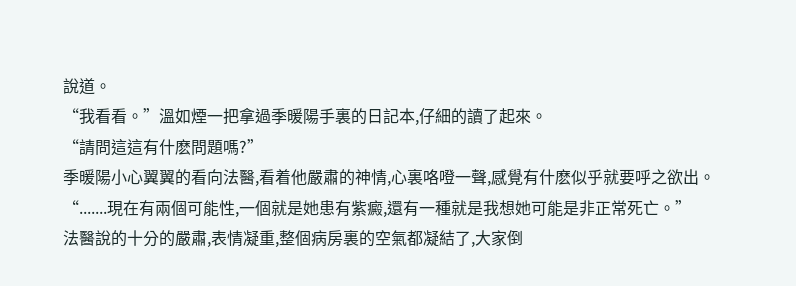說道。
“我看看。”溫如煙一把拿過季暖陽手裏的日記本,仔細的讀了起來。
“請問這這有什麽問題嗎?”
季暖陽小心翼翼的看向法醫,看着他嚴肅的神情,心裏咯噔一聲,感覺有什麽似乎就要呼之欲出。
“.......現在有兩個可能性,一個就是她患有紫癜,還有一種就是我想她可能是非正常死亡。”
法醫說的十分的嚴肅,表情凝重,整個病房裏的空氣都凝結了,大家倒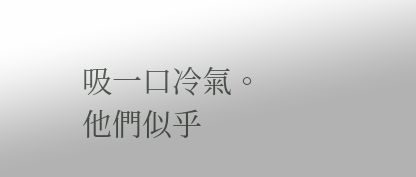吸一口冷氣。
他們似乎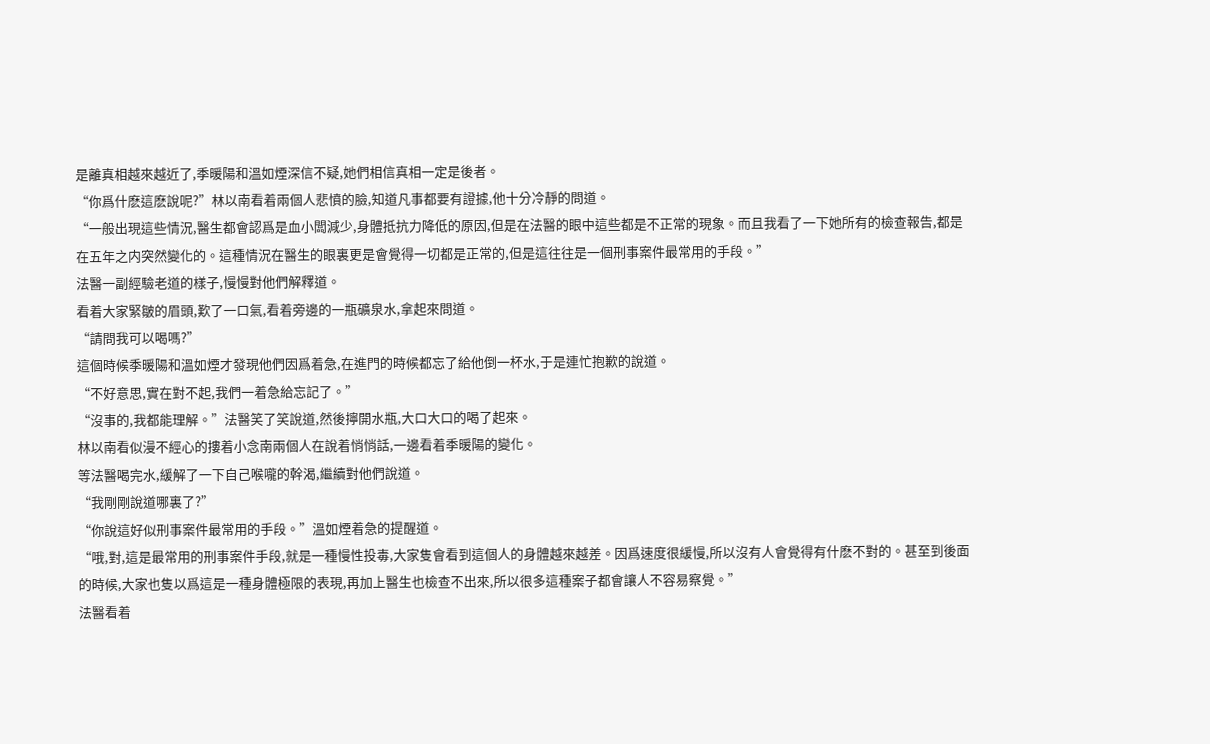是離真相越來越近了,季暖陽和溫如煙深信不疑,她們相信真相一定是後者。
“你爲什麽這麽說呢?”林以南看着兩個人悲憤的臉,知道凡事都要有證據,他十分冷靜的問道。
“一般出現這些情況,醫生都會認爲是血小闆減少,身體抵抗力降低的原因,但是在法醫的眼中這些都是不正常的現象。而且我看了一下她所有的檢查報告,都是在五年之内突然變化的。這種情況在醫生的眼裏更是會覺得一切都是正常的,但是這往往是一個刑事案件最常用的手段。”
法醫一副經驗老道的樣子,慢慢對他們解釋道。
看着大家緊皺的眉頭,歎了一口氣,看着旁邊的一瓶礦泉水,拿起來問道。
“請問我可以喝嗎?”
這個時候季暖陽和溫如煙才發現他們因爲着急,在進門的時候都忘了給他倒一杯水,于是連忙抱歉的說道。
“不好意思,實在對不起,我們一着急給忘記了。”
“沒事的,我都能理解。”法醫笑了笑說道,然後擰開水瓶,大口大口的喝了起來。
林以南看似漫不經心的摟着小念南兩個人在說着悄悄話,一邊看着季暖陽的變化。
等法醫喝完水,緩解了一下自己喉嚨的幹渴,繼續對他們說道。
“我剛剛說道哪裏了?”
“你說這好似刑事案件最常用的手段。”溫如煙着急的提醒道。
“哦,對,這是最常用的刑事案件手段,就是一種慢性投毒,大家隻會看到這個人的身體越來越差。因爲速度很緩慢,所以沒有人會覺得有什麽不對的。甚至到後面的時候,大家也隻以爲這是一種身體極限的表現,再加上醫生也檢查不出來,所以很多這種案子都會讓人不容易察覺。”
法醫看着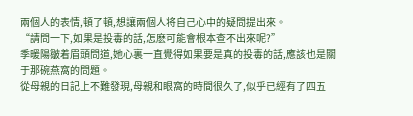兩個人的表情,頓了頓,想讓兩個人将自己心中的疑問提出來。
“請問一下,如果是投毒的話,怎麽可能會根本查不出來呢?”
季暖陽皺着眉頭問道,她心裏一直覺得如果要是真的投毒的話,應該也是關于那碗燕窩的問題。
從母親的日記上不難發現,母親和眼窩的時間很久了,似乎已經有了四五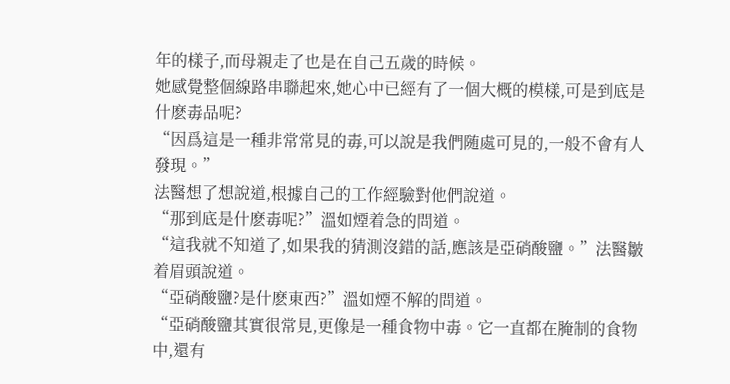年的樣子,而母親走了也是在自己五歲的時候。
她感覺整個線路串聯起來,她心中已經有了一個大概的模樣,可是到底是什麽毒品呢?
“因爲這是一種非常常見的毒,可以說是我們随處可見的,一般不會有人發現。”
法醫想了想說道,根據自己的工作經驗對他們說道。
“那到底是什麽毒呢?”溫如煙着急的問道。
“這我就不知道了,如果我的猜測沒錯的話,應該是亞硝酸鹽。”法醫皺着眉頭說道。
“亞硝酸鹽?是什麽東西?”溫如煙不解的問道。
“亞硝酸鹽其實很常見,更像是一種食物中毒。它一直都在腌制的食物中,還有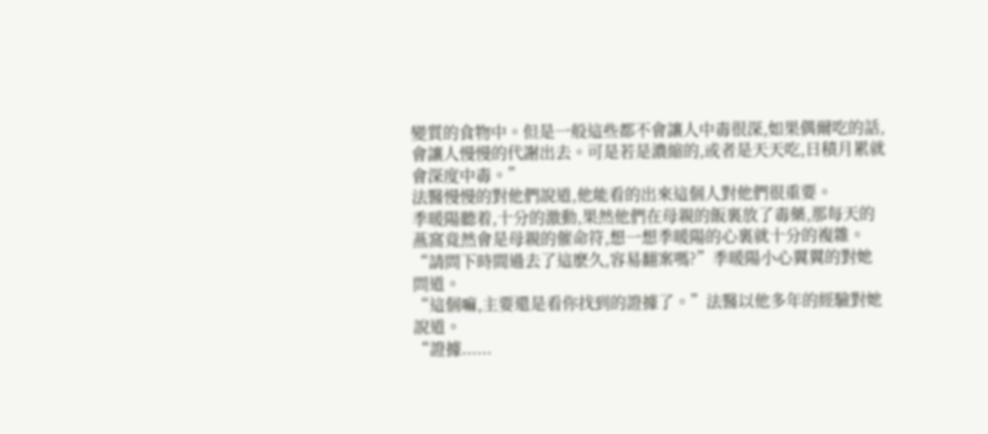變質的食物中。但是一般這些都不會讓人中毒很深,如果偶爾吃的話,會讓人慢慢的代謝出去。可是若是濃縮的,或者是天天吃,日積月累就會深度中毒。”
法醫慢慢的對他們說道,他能看的出來這個人對他們很重要。
季暖陽聽着,十分的激動,果然他們在母親的飯裏放了毒藥,那每天的燕窩竟然會是母親的催命符,想一想季暖陽的心裏就十分的複雜。
“請問下時間過去了這麽久,容易翻案嗎?”季暖陽小心翼翼的對她問道。
“這個嘛,主要還是看你找到的證據了。”法醫以他多年的經驗對她說道。
“證據......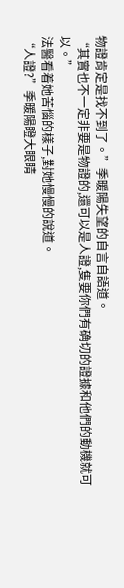物證肯定是找不到了。”季暖陽失望的自言自語道。
“其實也不一定非要是物證的,還可以是人證,隻要你們有确切的證據和他們的動機就可以。”
法醫看着她苦惱的樣子,對她慢慢的說道。
“人證?”季暖陽瞪大眼睛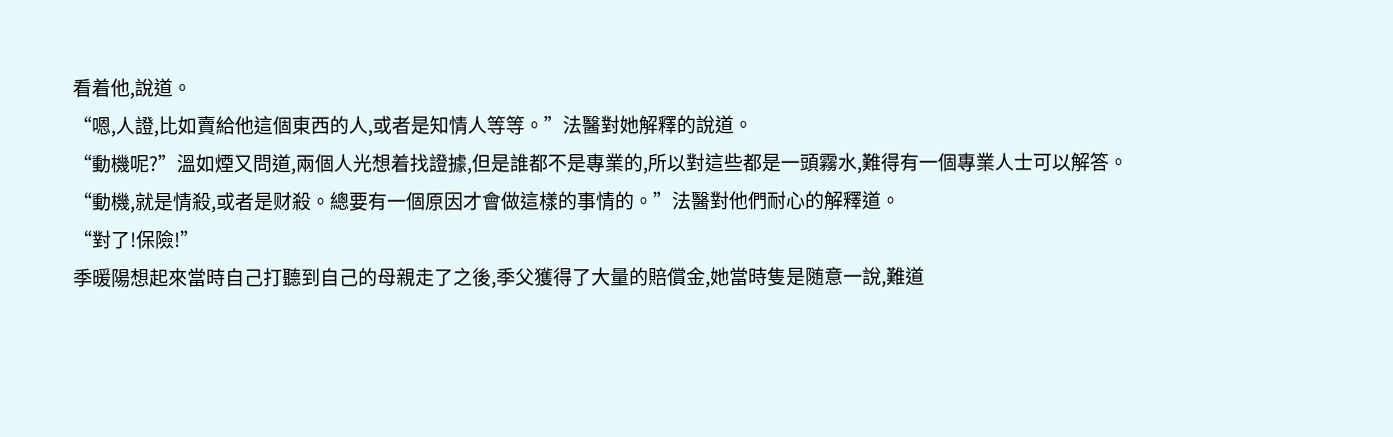看着他,說道。
“嗯,人證,比如賣給他這個東西的人,或者是知情人等等。”法醫對她解釋的說道。
“動機呢?”溫如煙又問道,兩個人光想着找證據,但是誰都不是專業的,所以對這些都是一頭霧水,難得有一個專業人士可以解答。
“動機,就是情殺,或者是财殺。總要有一個原因才會做這樣的事情的。”法醫對他們耐心的解釋道。
“對了!保險!”
季暖陽想起來當時自己打聽到自己的母親走了之後,季父獲得了大量的賠償金,她當時隻是随意一說,難道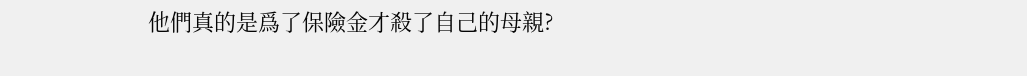他們真的是爲了保險金才殺了自己的母親?